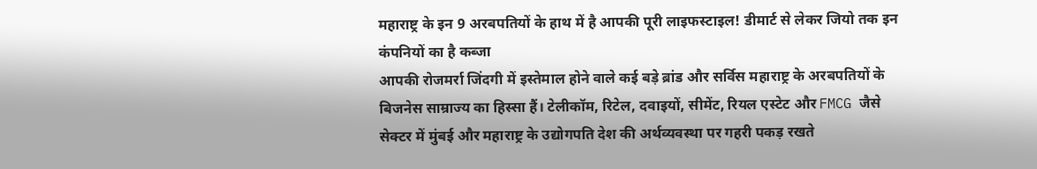महाराष्ट्र के इन 9 अरबपतियों के हाथ में है आपकी पूरी लाइफस्टाइल! डीमार्ट से लेकर जियो तक इन कंपनियों का है कब्जा
आपकी रोजमर्रा जिंदगी में इस्तेमाल होने वाले कई बड़े ब्रांड और सर्विस महाराष्ट्र के अरबपतियों के बिजनेस साम्राज्य का हिस्सा हैं। टेलीकॉम, रिटेल, दवाइयों, सीमेंट, रियल एस्टेट और FMCG जैसे सेक्टर में मुंबई और महाराष्ट्र के उद्योगपति देश की अर्थव्यवस्था पर गहरी पकड़ रखते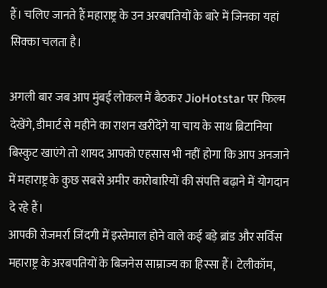हैं। चलिए जानते हैं महाराष्ट्र के उन अरबपतियों के बारे में जिनका यहां सिक्का चलता है।

अगली बार जब आप मुंबई लोकल में बैठकर JioHotstar पर फिल्म देखेंगे, डीमार्ट से महीने का राशन खरीदेंगे या चाय के साथ ब्रिटानिया बिस्कुट खाएंगे तो शायद आपको एहसास भी नहीं होगा कि आप अनजाने में महाराष्ट्र के कुछ सबसे अमीर कारोबारियों की संपत्ति बढ़ाने में योगदान दे रहे हैं।
आपकी रोजमर्रा जिंदगी में इस्तेमाल होने वाले कई बड़े ब्रांड और सर्विस महाराष्ट्र के अरबपतियों के बिजनेस साम्राज्य का हिस्सा हैं। टेलीकॉम,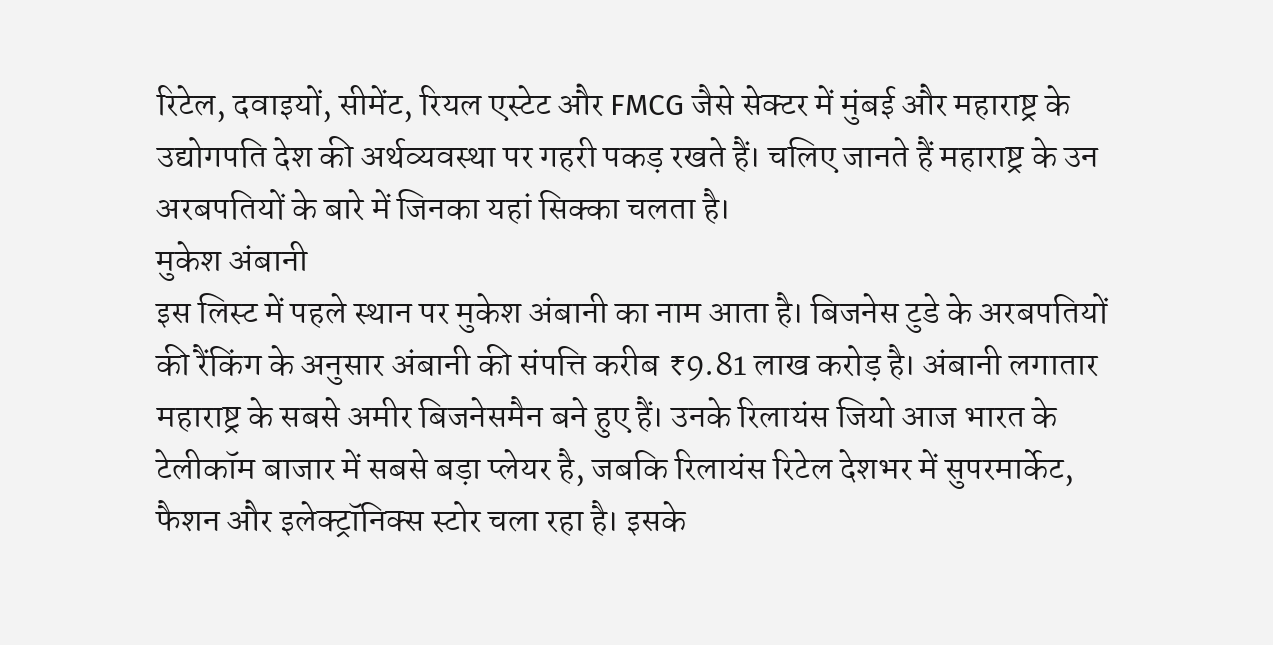रिटेल, दवाइयों, सीमेंट, रियल एस्टेट और FMCG जैसे सेक्टर में मुंबई और महाराष्ट्र के उद्योगपति देश की अर्थव्यवस्था पर गहरी पकड़ रखते हैं। चलिए जानते हैं महाराष्ट्र के उन अरबपतियों के बारे में जिनका यहां सिक्का चलता है।
मुकेश अंबानी
इस लिस्ट में पहले स्थान पर मुकेश अंबानी का नाम आता है। बिजनेस टुडे के अरबपतियों की रैंकिंग के अनुसार अंबानी की संपत्ति करीब ₹9.81 लाख करोड़ है। अंबानी लगातार महाराष्ट्र के सबसे अमीर बिजनेसमैन बने हुए हैं। उनके रिलायंस जियो आज भारत के टेलीकॉम बाजार में सबसे बड़ा प्लेयर है, जबकि रिलायंस रिटेल देशभर में सुपरमार्केट, फैशन और इलेक्ट्रॉनिक्स स्टोर चला रहा है। इसके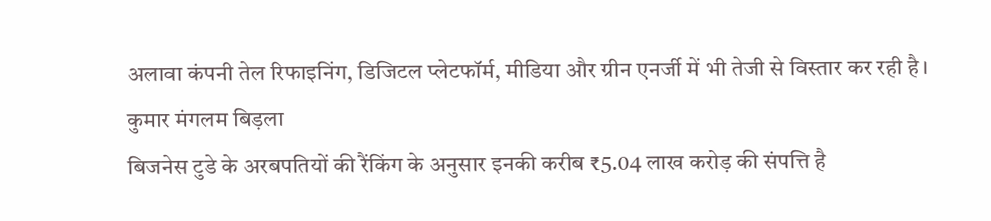अलावा कंपनी तेल रिफाइनिंग, डिजिटल प्लेटफॉर्म, मीडिया और ग्रीन एनर्जी में भी तेजी से विस्तार कर रही है।
कुमार मंगलम बिड़ला
बिजनेस टुडे के अरबपतियों की रैंकिंग के अनुसार इनकी करीब ₹5.04 लाख करोड़ की संपत्ति है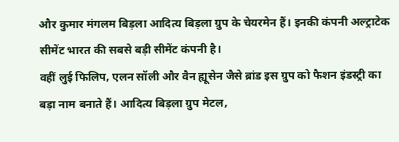और कुमार मंगलम बिड़ला आदित्य बिड़ला ग्रुप के चेयरमेन हैं। इनकी कंपनी अल्ट्राटेक सीमेंट भारत की सबसे बड़ी सीमेंट कंपनी है।
वहीं लुई फिलिप, एलन सॉली और वैन ह्यूसेन जैसे ब्रांड इस ग्रुप को फैशन इंडस्ट्री का बड़ा नाम बनाते हैं। आदित्य बिड़ला ग्रुप मेटल,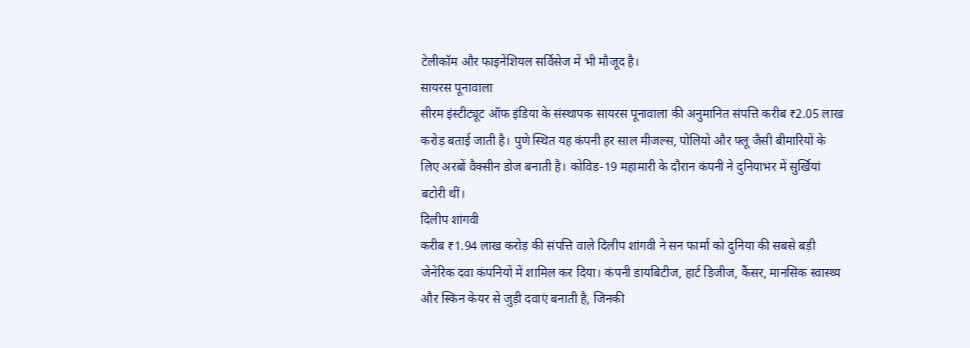टेलीकॉम और फाइनेंशियल सर्विसेज में भी मौजूद है।
सायरस पूनावाला
सीरम इंस्टीट्यूट ऑफ इंडिया के संस्थापक सायरस पूनावाला की अनुमानित संपत्ति करीब ₹2.05 लाख करोड़ बताई जाती है। पुणे स्थित यह कंपनी हर साल मीजल्स, पोलियो और फ्लू जैसी बीमारियों के लिए अरबों वैक्सीन डोज बनाती है। कोविड-19 महामारी के दौरान कंपनी ने दुनियाभर में सुर्खियां बटोरी थीं।
दिलीप शांगवी
करीब ₹1.94 लाख करोड़ की संपत्ति वाले दिलीप शांगवी ने सन फार्मा को दुनिया की सबसे बड़ी जेनेरिक दवा कंपनियों में शामिल कर दिया। कंपनी डायबिटीज, हार्ट डिजीज, कैंसर, मानसिक स्वास्थ्य और स्किन केयर से जुड़ी दवाएं बनाती है, जिनकी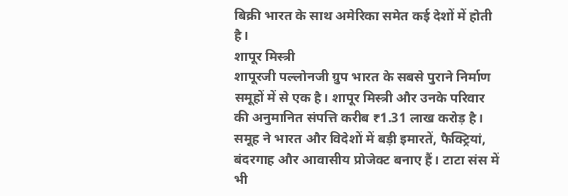बिक्री भारत के साथ अमेरिका समेत कई देशों में होती है।
शापूर मिस्त्री
शापूरजी पल्लोनजी ग्रुप भारत के सबसे पुराने निर्माण समूहों में से एक है। शापूर मिस्त्री और उनके परिवार की अनुमानित संपत्ति करीब ₹1.31 लाख करोड़ है। समूह ने भारत और विदेशों में बड़ी इमारतें, फैक्ट्रियां, बंदरगाह और आवासीय प्रोजेक्ट बनाए हैं। टाटा संस में भी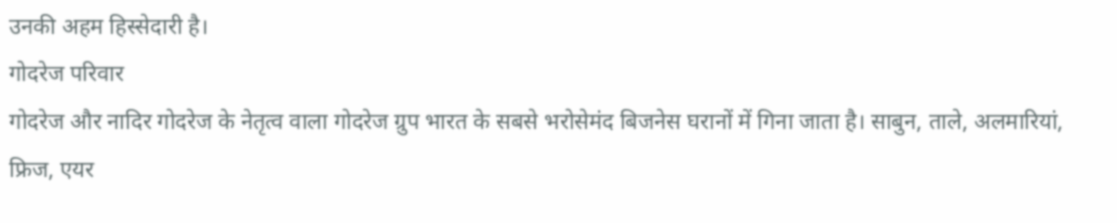उनकी अहम हिस्सेदारी है।
गोदरेज परिवार
गोदरेज और नादिर गोदरेज के नेतृत्व वाला गोदरेज ग्रुप भारत के सबसे भरोसेमंद बिजनेस घरानों में गिना जाता है। साबुन, ताले, अलमारियां, फ्रिज, एयर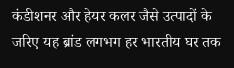कंडीशनर और हेयर कलर जैसे उत्पादों के जरिए यह ब्रांड लगभग हर भारतीय घर तक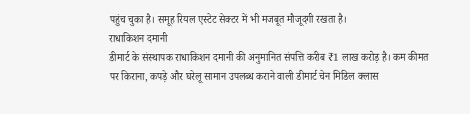पहुंच चुका है। समूह रियल एस्टेट सेक्टर में भी मजबूत मौजूदगी रखता है।
राधाकिशन दमानी
डीमार्ट के संस्थापक राधाकिशन दमानी की अनुमानित संपत्ति करीब ₹1 लाख करोड़ है। कम कीमत पर किराना, कपड़े और घरेलू सामान उपलब्ध कराने वाली डीमार्ट चेन मिडिल क्लास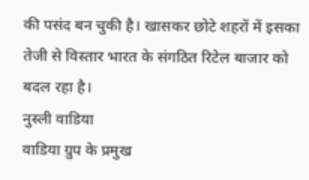की पसंद बन चुकी है। खासकर छोटे शहरों में इसका तेजी से विस्तार भारत के संगठित रिटेल बाजार को बदल रहा है।
नुस्ली वाडिया
वाडिया ग्रुप के प्रमुख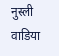नुस्ली वाडिया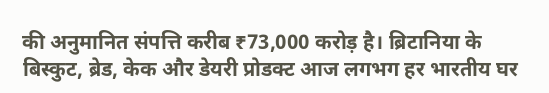की अनुमानित संपत्ति करीब ₹73,000 करोड़ है। ब्रिटानिया के बिस्कुट, ब्रेड, केक और डेयरी प्रोडक्ट आज लगभग हर भारतीय घर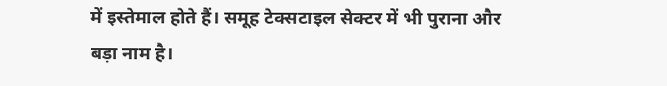में इस्तेमाल होते हैं। समूह टेक्सटाइल सेक्टर में भी पुराना और बड़ा नाम है।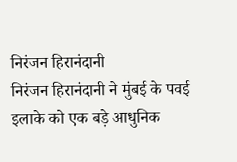निरंजन हिरानंदानी
निरंजन हिरानंदानी ने मुंबई के पवई इलाके को एक बड़े आधुनिक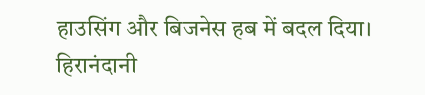हाउसिंग और बिजनेस हब में बदल दिया। हिरानंदानी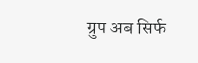ग्रुप अब सिर्फ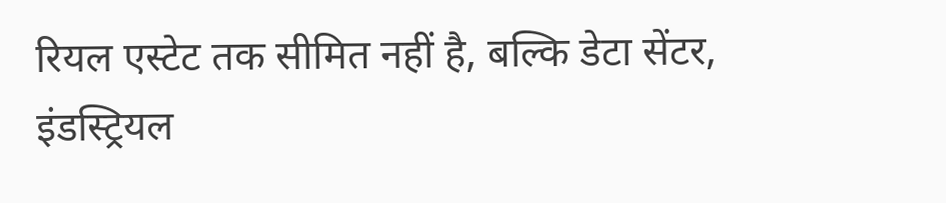रियल एस्टेट तक सीमित नहीं है, बल्कि डेटा सेंटर, इंडस्ट्रियल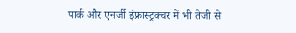पार्क और एनर्जी इंफ्रास्ट्रक्चर में भी तेजी से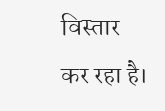विस्तार कर रहा है।